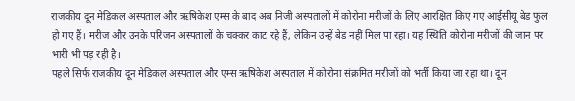राजकीय दून मेडिकल अस्पताल और ऋषिकेश एम्स के बाद अब निजी अस्पतालों में कोरोना मरीजों के लिए आरक्षित किए गए आईसीयू बेड फुल हो गए हैं। मरीज और उनके परिजन अस्पतालों के चक्कर काट रहे हैं, लेकिन उन्हें बेड नहीं मिल पा रहा। यह स्थिति कोरोना मरीजों की जान पर भारी भी पड़ रही है।
पहले सिर्फ राजकीय दून मेडिकल अस्पताल और एम्स ऋषिकेश अस्पताल में कोरोना संक्रमित मरीजों को भर्ती किया जा रहा था। दून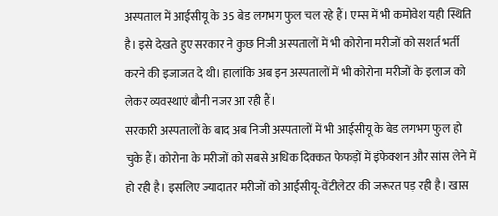अस्पताल में आईसीयू के 35 बेड लगभग फुल चल रहे हैं। एम्स में भी कमोवेश यही स्थिति है। इसे देखते हुए सरकार ने कुछ निजी अस्पतालों में भी कोरोना मरीजों को सशर्त भर्ती करने की इजाजत दे थी। हालांकि अब इन अस्पतालों में भी कोरोना मरीजों के इलाज को लेकर व्यवस्थाएं बौनी नजर आ रही हैं।
सरकारी अस्पतालों के बाद अब निजी अस्पतालों में भी आईसीयू के बेड लगभग फुल हो चुके हैं। कोरोना के मरीजों को सबसे अधिक दिक्कत फेफड़ों में इंफेक्शन और सांस लेने में हो रही है। इसलिए ज्यादातर मरीजों को आईसीयू-वेंटीलेटर की जरूरत पड़ रही है। खास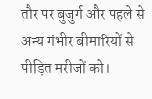तौर पर बुजुर्ग और पहले से अन्य गंभीर बीमारियों से पीड़ित मरीजों को।